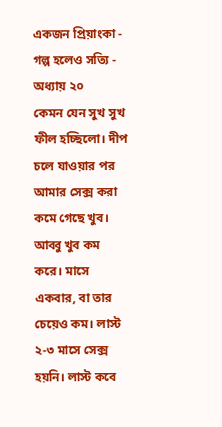একজন প্রিয়াংকা - গল্প হলেও সত্যি - অধ্যায় ২০
কেমন যেন সুখ সুখ ফীল হচ্ছিলো। দীপ চলে যাওয়ার পর আমার সেক্স করা কমে গেছে খুব। আব্বু খুব কম করে। মাসে একবার, বা তার চেয়েও কম। লাস্ট ২-৩ মাসে সেক্স হয়নি। লাস্ট কবে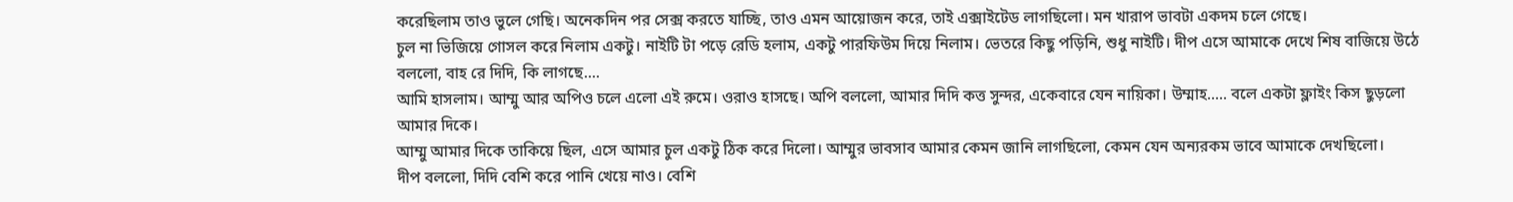করেছিলাম তাও ভুলে গেছি। অনেকদিন পর সেক্স করতে যাচ্ছি, তাও এমন আয়োজন করে, তাই এক্সাইটেড লাগছিলো। মন খারাপ ভাবটা একদম চলে গেছে।
চুল না ভিজিয়ে গোসল করে নিলাম একটু। নাইটি টা পড়ে রেডি হলাম, একটু পারফিউম দিয়ে নিলাম। ভেতরে কিছু পড়িনি, শুধু নাইটি। দীপ এসে আমাকে দেখে শিষ বাজিয়ে উঠে বললো, বাহ রে দিদি, কি লাগছে....
আমি হাসলাম। আম্মু আর অপিও চলে এলো এই রুমে। ওরাও হাসছে। অপি বললো, আমার দিদি কত্ত সুন্দর, একেবারে যেন নায়িকা। উম্মাহ..... বলে একটা ফ্লাইং কিস ছুড়লো আমার দিকে।
আম্মু আমার দিকে তাকিয়ে ছিল, এসে আমার চুল একটু ঠিক করে দিলো। আম্মুর ভাবসাব আমার কেমন জানি লাগছিলো, কেমন যেন অন্যরকম ভাবে আমাকে দেখছিলো।
দীপ বললো, দিদি বেশি করে পানি খেয়ে নাও। বেশি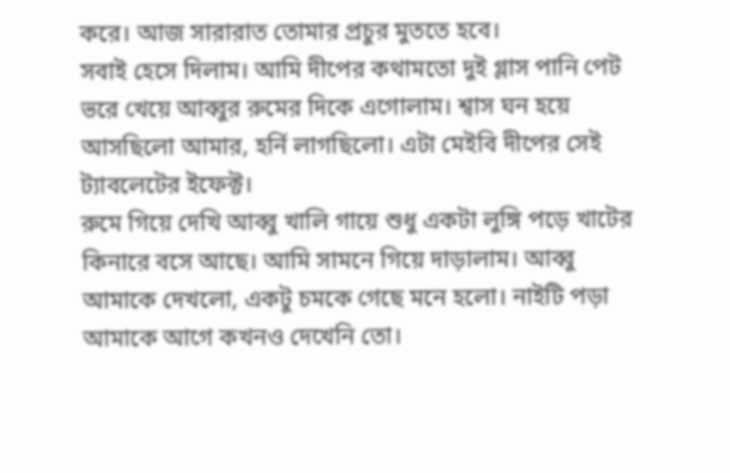করে। আজ সারারাত তোমার প্রচুর মুততে হবে।
সবাই হেসে দিলাম। আমি দীপের কথামতো দুই গ্লাস পানি পেট ভরে খেয়ে আব্বুর রুমের দিকে এগোলাম। শ্বাস ঘন হয়ে আসছিলো আমার, হর্নি লাগছিলো। এটা মেইবি দীপের সেই ট্যাবলেটের ইফেক্ট।
রুমে গিয়ে দেখি আব্বু খালি গায়ে শুধু একটা লুঙ্গি পড়ে খাটের কিনারে বসে আছে। আমি সামনে গিয়ে দাড়ালাম। আব্বু আমাকে দেখলো, একটু চমকে গেছে মনে হলো। নাইটি পড়া আমাকে আগে কখনও দেখেনি তো।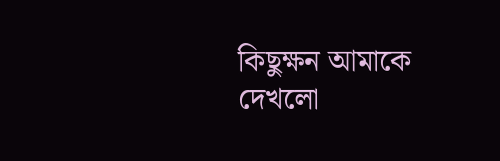কিছুক্ষন আমাকে দেখলো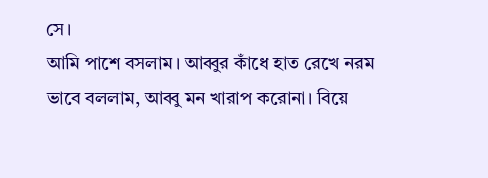সে।
আমি পাশে বসলাম। আব্বুর কাঁধে হাত রেখে নরম ভাবে বললাম, আব্বু মন খারাপ করোনা। বিয়ে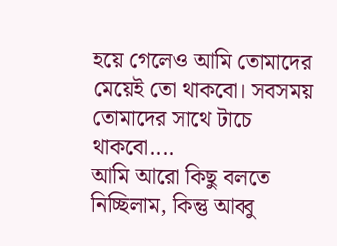হয়ে গেলেও আমি তোমাদের মেয়েই তো থাকবো। সবসময় তোমাদের সাথে টাচে থাকবো....
আমি আরো কিছু বলতে নিচ্ছিলাম, কিন্তু আব্বু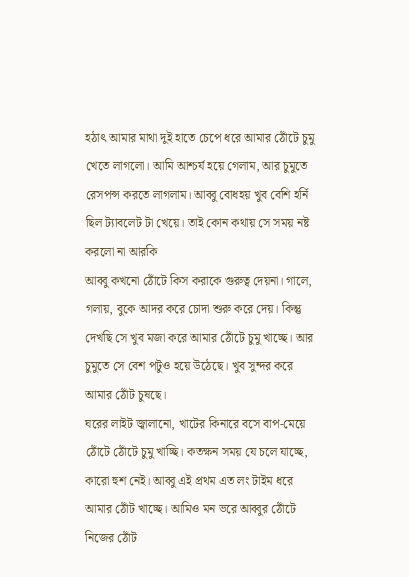হঠাৎ আমার মাথা দুই হাতে চেপে ধরে আমার ঠোঁটে চুমু খেতে লাগলো। আমি আশ্চর্য হয়ে গেলাম, আর চুমুতে রেসপন্স করতে লাগলাম। আব্বু বোধহয় খুব বেশি হর্নি ছিল ট্যাবলেট টা খেয়ে। তাই কোন কথায় সে সময় নষ্ট করলো না আরকি
আব্বু কখনো ঠোঁটে কিস করাকে গুরুত্ব দেয়না। গালে, গলায়, বুকে আদর করে চোদা শুরু করে দেয়। কিন্তু দেখছি সে খুব মজা করে আমার ঠোঁটে চুমু খাচ্ছে। আর চুমুতে সে বেশ পটুও হয়ে উঠেছে। খুব সুন্দর করে আমার ঠোঁট চুষছে।
ঘরের লাইট জ্বালানো, খাটের কিনারে বসে বাপ-মেয়ে ঠোঁটে ঠোঁটে চুমু খাচ্ছি। কতক্ষন সময় যে চলে যাচ্ছে, কারো হুশ নেই। আব্বু এই প্রথম এত লং টাইম ধরে আমার ঠোঁট খাচ্ছে। আমিও মন ভরে আব্বুর ঠোঁটে নিজের ঠোঁট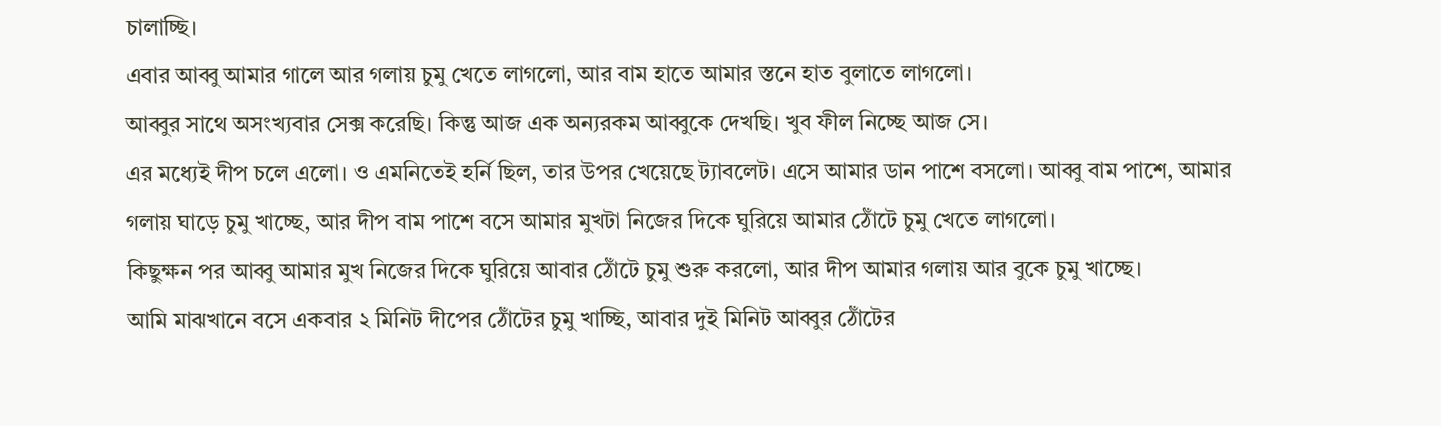চালাচ্ছি।
এবার আব্বু আমার গালে আর গলায় চুমু খেতে লাগলো, আর বাম হাতে আমার স্তনে হাত বুলাতে লাগলো।
আব্বুর সাথে অসংখ্যবার সেক্স করেছি। কিন্তু আজ এক অন্যরকম আব্বুকে দেখছি। খুব ফীল নিচ্ছে আজ সে।
এর মধ্যেই দীপ চলে এলো। ও এমনিতেই হর্নি ছিল, তার উপর খেয়েছে ট্যাবলেট। এসে আমার ডান পাশে বসলো। আব্বু বাম পাশে, আমার গলায় ঘাড়ে চুমু খাচ্ছে, আর দীপ বাম পাশে বসে আমার মুখটা নিজের দিকে ঘুরিয়ে আমার ঠোঁটে চুমু খেতে লাগলো।
কিছুক্ষন পর আব্বু আমার মুখ নিজের দিকে ঘুরিয়ে আবার ঠোঁটে চুমু শুরু করলো, আর দীপ আমার গলায় আর বুকে চুমু খাচ্ছে।
আমি মাঝখানে বসে একবার ২ মিনিট দীপের ঠোঁটের চুমু খাচ্ছি, আবার দুই মিনিট আব্বুর ঠোঁটের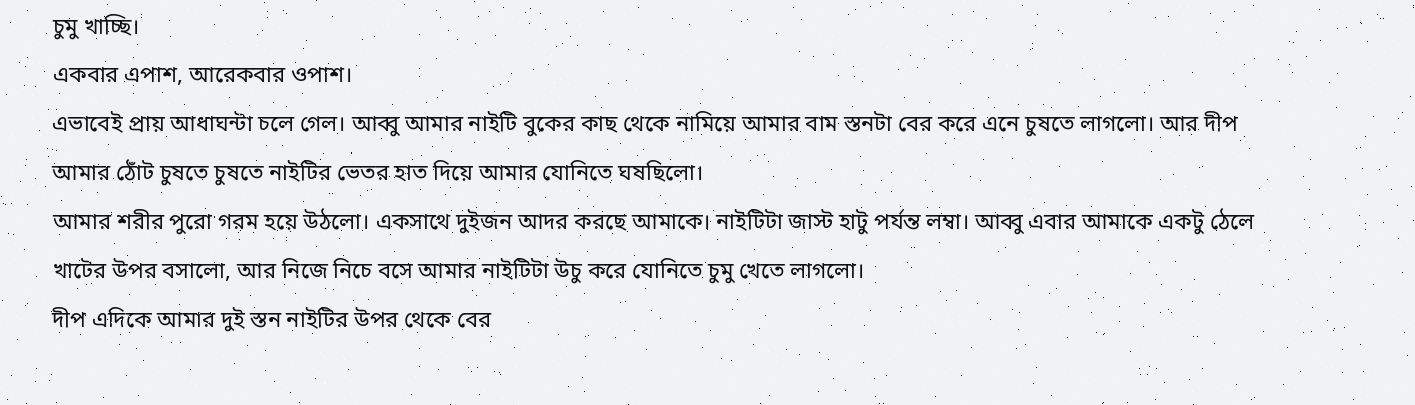চুমু খাচ্ছি।
একবার এপাশ, আরেকবার ওপাশ।
এভাবেই প্রায় আধাঘন্টা চলে গেল। আব্বু আমার নাইটি বুকের কাছ থেকে নামিয়ে আমার বাম স্তনটা বের করে এনে চুষতে লাগলো। আর দীপ আমার ঠোঁট চুষতে চুষতে নাইটির ভেতর হাত দিয়ে আমার যোনিতে ঘষছিলো।
আমার শরীর পুরো গরম হয়ে উঠলো। একসাথে দুইজন আদর করছে আমাকে। নাইটিটা জাস্ট হাটু পর্যন্ত লম্বা। আব্বু এবার আমাকে একটু ঠেলে খাটের উপর বসালো, আর নিজে নিচে বসে আমার নাইটিটা উচু করে যোনিতে চুমু খেতে লাগলো।
দীপ এদিকে আমার দুই স্তন নাইটির উপর থেকে বের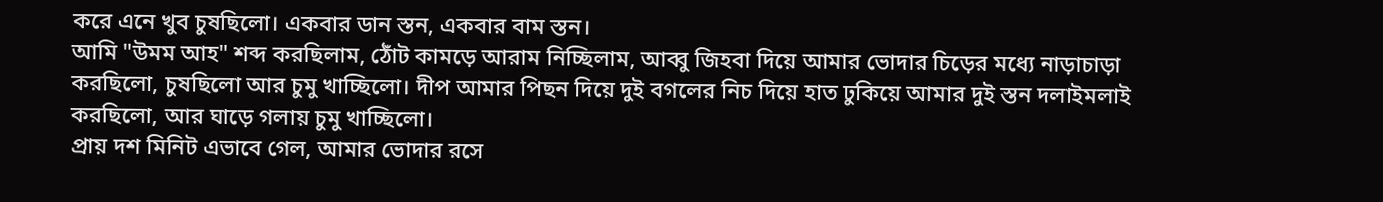করে এনে খুব চুষছিলো। একবার ডান স্তন, একবার বাম স্তন।
আমি "উমম আহ" শব্দ করছিলাম, ঠোঁট কামড়ে আরাম নিচ্ছিলাম, আব্বু জিহবা দিয়ে আমার ভোদার চিড়ের মধ্যে নাড়াচাড়া করছিলো, চুষছিলো আর চুমু খাচ্ছিলো। দীপ আমার পিছন দিয়ে দুই বগলের নিচ দিয়ে হাত ঢুকিয়ে আমার দুই স্তন দলাইমলাই করছিলো, আর ঘাড়ে গলায় চুমু খাচ্ছিলো।
প্রায় দশ মিনিট এভাবে গেল, আমার ভোদার রসে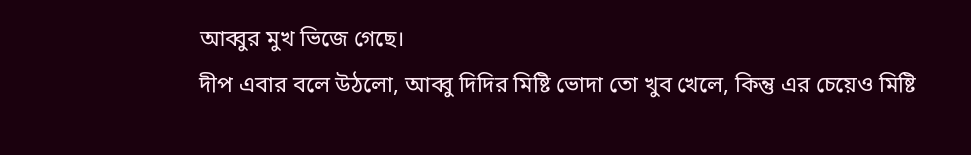আব্বুর মুখ ভিজে গেছে।
দীপ এবার বলে উঠলো, আব্বু দিদির মিষ্টি ভোদা তো খুব খেলে, কিন্তু এর চেয়েও মিষ্টি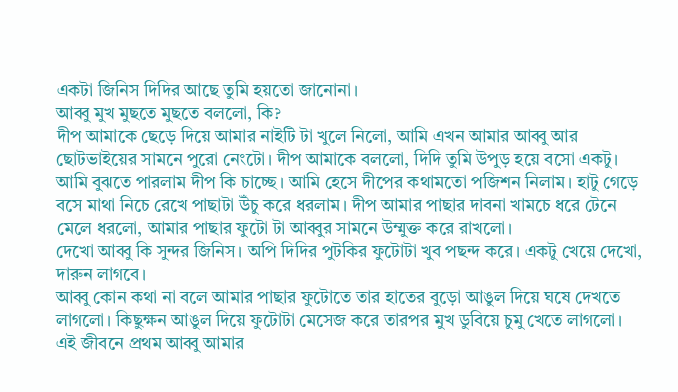একটা জিনিস দিদির আছে তুমি হয়তো জানোনা।
আব্বু মুখ মুছতে মুছতে বললো, কি?
দীপ আমাকে ছেড়ে দিয়ে আমার নাইটি টা খুলে নিলো, আমি এখন আমার আব্বু আর ছোটভাইয়ের সামনে পুরো নেংটো। দীপ আমাকে বললো, দিদি তুমি উপুড় হয়ে বসো একটু।
আমি বুঝতে পারলাম দীপ কি চাচ্ছে। আমি হেসে দীপের কথামতো পজিশন নিলাম। হাটু গেড়ে বসে মাথা নিচে রেখে পাছাটা উঁচু করে ধরলাম। দীপ আমার পাছার দাবনা খামচে ধরে টেনে মেলে ধরলো, আমার পাছার ফুটো টা আব্বুর সামনে উম্মুক্ত করে রাখলো।
দেখো আব্বু কি সুন্দর জিনিস। অপি দিদির পুটকির ফুটোটা খুব পছন্দ করে। একটু খেয়ে দেখো, দারুন লাগবে।
আব্বু কোন কথা না বলে আমার পাছার ফুটোতে তার হাতের বুড়ো আঙুল দিয়ে ঘষে দেখতে লাগলো। কিছুক্ষন আঙুল দিয়ে ফুটোটা মেসেজ করে তারপর মুখ ডুবিয়ে চুমু খেতে লাগলো। এই জীবনে প্রথম আব্বু আমার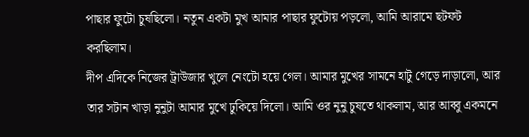পাছার ফুটো চুষছিলো। নতুন একটা মুখ আমার পাছার ফুটোয় পড়লো, আমি আরামে ছটফট করছিলাম।
দীপ এদিকে নিজের ট্রাউজার খুলে নেংটো হয়ে গেল। আমার মুখের সামনে হাটু গেড়ে দাড়ালো, আর তার সটান খাড়া নুনুটা আমার মুখে ঢুকিয়ে দিলো। আমি ওর নুনু চুষতে থাকলাম, আর আব্বু একমনে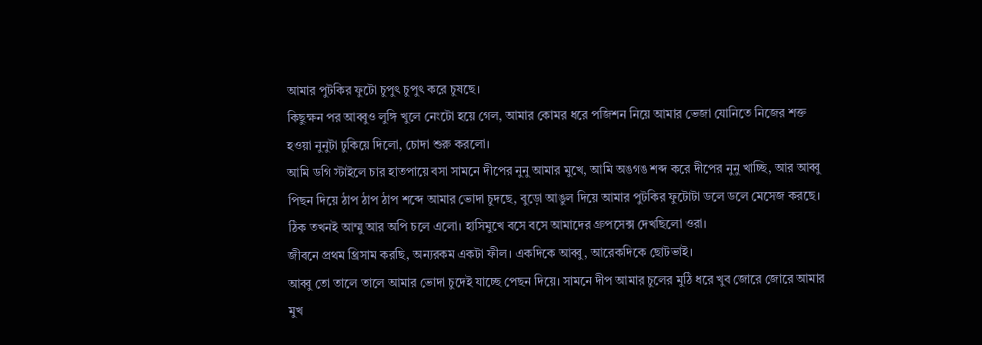আমার পুটকির ফুটো চুপুৎ চুপুৎ করে চুষছে।
কিছুক্ষন পর আব্বুও লুঙ্গি খুলে নেংটো হয়ে গেল, আমার কোমর ধরে পজিশন নিয়ে আমার ভেজা যোনিতে নিজের শক্ত হওয়া নুনুটা ঢুকিয়ে দিলো, চোদা শুরু করলো।
আমি ডগি স্টাইলে চার হাতপায়ে বসা সামনে দীপের নুনু আমার মুখে, আমি অঙগঙ শব্দ করে দীপের নুনু খাচ্ছি, আর আব্বু পিছন দিয়ে ঠাপ ঠাপ ঠাপ শব্দে আমার ভোদা চুদছে, বুড়ো আঙুল দিয়ে আমার পুটকির ফুটোটা ডলে ডলে মেসেজ করছে।
ঠিক তখনই আম্মু আর অপি চলে এলো। হাসিমুখে বসে বসে আমাদের গ্রুপসেক্স দেখছিলো ওরা।
জীবনে প্রথম থ্রিসাম করছি, অন্যরকম একটা ফীল। একদিকে আব্বু, আরেকদিকে ছোটভাই।
আব্বু তো তালে তালে আমার ভোদা চুদেই যাচ্ছে পেছন দিয়ে। সামনে দীপ আমার চুলের মুঠি ধরে খুব জোরে জোরে আমার মুখ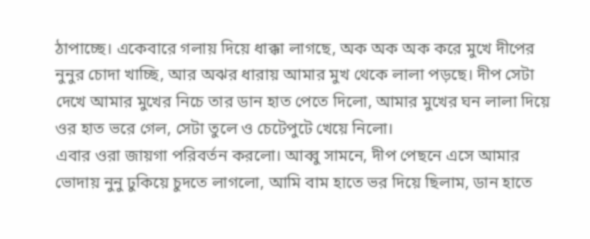ঠাপাচ্ছে। একেবারে গলায় দিয়ে ধাক্কা লাগছে, অক অক অক করে মুখে দীপের নুনুর চোদা খাচ্ছি, আর অঝর ধারায় আমার মুখ থেকে লালা পড়ছে। দীপ সেটা দেখে আমার মুখের নিচে তার ডান হাত পেতে দিলো, আমার মুখের ঘন লালা দিয়ে ওর হাত ভরে গেল, সেটা তুলে ও চেটেপুটে খেয়ে নিলো।
এবার ওরা জায়গা পরিবর্তন করলো। আব্বু সামনে, দীপ পেছনে এসে আমার ভোদায় নুনু ঢুকিয়ে চুদতে লাগলো, আমি বাম হাতে ভর দিয়ে ছিলাম, ডান হাতে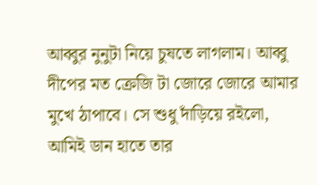আব্বুর নুনুটা নিয়ে চুষতে লাগলাম। আব্বু দীপের মত ক্রেজি টা জোরে জোরে আমার মুখে ঠাপাবে। সে শুধু দাঁড়িয়ে রইলো, আমিই ডান হাতে তার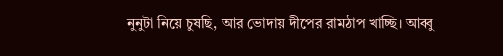নুনুটা নিয়ে চুষছি, আর ভোদায় দীপের রামঠাপ খাচ্ছি। আব্বু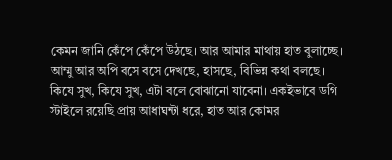কেমন জানি কেঁপে কেঁপে উঠছে। আর আমার মাথায় হাত বুলাচ্ছে।
আম্মু আর অপি বসে বসে দেখছে, হাসছে, বিভিন্ন কথা বলছে।
কিযে সুখ, কিযে সুখ, এটা বলে বোঝানো যাবেনা। একইভাবে ডগি স্টাইলে রয়েছি প্রায় আধাঘন্টা ধরে, হাত আর কোমর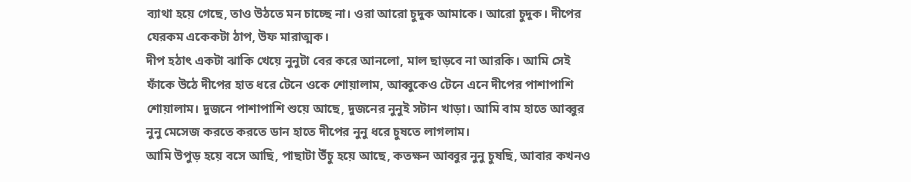ব্যাথা হয়ে গেছে, তাও উঠতে মন চাচ্ছে না। ওরা আরো চুদুক আমাকে। আরো চুদুক। দীপের যেরকম একেকটা ঠাপ, উফ মারাত্মক।
দীপ হঠাৎ একটা ঝাকি খেয়ে নুনুটা বের করে আনলো, মাল ছাড়বে না আরকি। আমি সেই ফাঁকে উঠে দীপের হাত ধরে টেনে ওকে শোয়ালাম, আব্বুকেও টেনে এনে দীপের পাশাপাশি শোয়ালাম। দুজনে পাশাপাশি শুয়ে আছে, দুজনের নুনুই সটান খাড়া। আমি বাম হাতে আব্বুর নুনু মেসেজ করতে করতে ডান হাতে দীপের নুনু ধরে চুষতে লাগলাম।
আমি উপুড় হয়ে বসে আছি, পাছাটা উঁচু হয়ে আছে, কতক্ষন আব্বুর নুনু চুষছি, আবার কখনও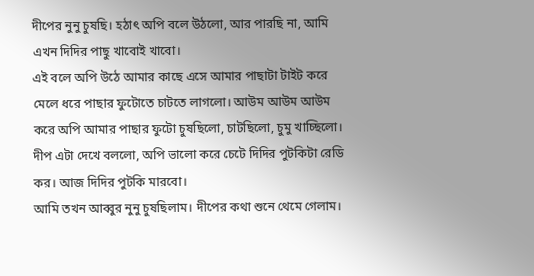দীপের নুনু চুষছি। হঠাৎ অপি বলে উঠলো, আর পারছি না, আমি এখন দিদির পাছু খাবোই খাবো।
এই বলে অপি উঠে আমার কাছে এসে আমার পাছাটা টাইট করে মেলে ধরে পাছার ফুটোতে চাটতে লাগলো। আউম আউম আউম করে অপি আমার পাছার ফুটো চুষছিলো, চাটছিলো, চুমু খাচ্ছিলো।
দীপ এটা দেখে বললো, অপি ভালো করে চেটে দিদির পুটকিটা রেডি কর। আজ দিদির পুটকি মারবো।
আমি তখন আব্বুর নুনু চুষছিলাম। দীপের কথা শুনে থেমে গেলাম।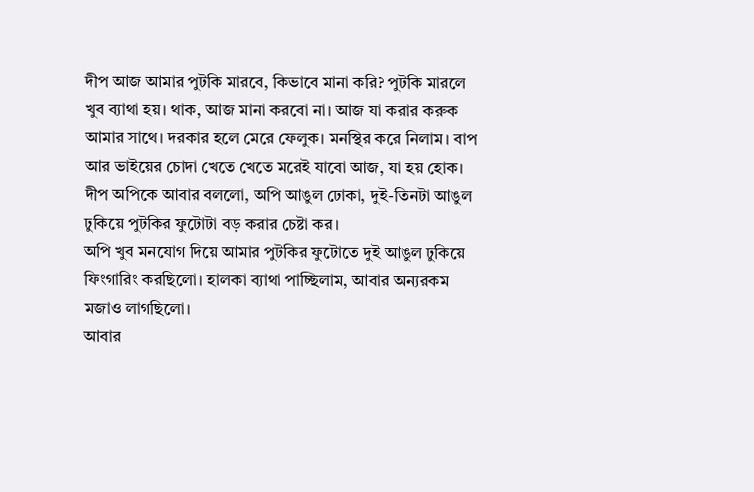দীপ আজ আমার পুটকি মারবে, কিভাবে মানা করি? পুটকি মারলে খুব ব্যাথা হয়। থাক, আজ মানা করবো না। আজ যা করার করুক আমার সাথে। দরকার হলে মেরে ফেলুক। মনস্থির করে নিলাম। বাপ আর ভাইয়ের চোদা খেতে খেতে মরেই যাবো আজ, যা হয় হোক।
দীপ অপিকে আবার বললো, অপি আঙুল ঢোকা, দুই-তিনটা আঙুল ঢুকিয়ে পুটকির ফুটোটা বড় করার চেষ্টা কর।
অপি খুব মনযোগ দিয়ে আমার পুটকির ফুটোতে দুই আঙুল ঢুকিয়ে ফিংগারিং করছিলো। হালকা ব্যাথা পাচ্ছিলাম, আবার অন্যরকম মজাও লাগছিলো।
আবার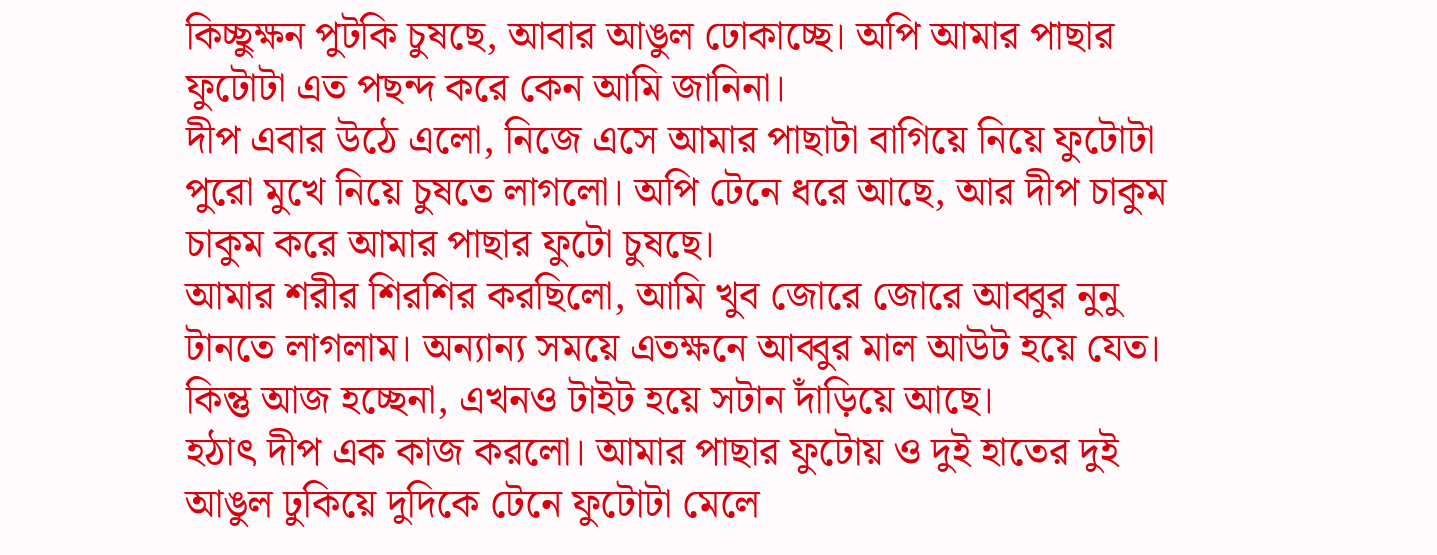কিচ্ছুক্ষন পুটকি চুষছে, আবার আঙুল ঢোকাচ্ছে। অপি আমার পাছার ফুটোটা এত পছন্দ করে কেন আমি জানিনা।
দীপ এবার উঠে এলো, নিজে এসে আমার পাছাটা বাগিয়ে নিয়ে ফুটোটা পুরো মুখে নিয়ে চুষতে লাগলো। অপি টেনে ধরে আছে, আর দীপ চাকুম চাকুম করে আমার পাছার ফুটো চুষছে।
আমার শরীর শিরশির করছিলো, আমি খুব জোরে জোরে আব্বুর নুনু টানতে লাগলাম। অন্যান্য সময়ে এতক্ষনে আব্বুর মাল আউট হয়ে যেত। কিন্তু আজ হচ্ছেনা, এখনও টাইট হয়ে সটান দাঁড়িয়ে আছে।
হঠাৎ দীপ এক কাজ করলো। আমার পাছার ফুটোয় ও দুই হাতের দুই আঙুল ঢুকিয়ে দুদিকে টেনে ফুটোটা মেলে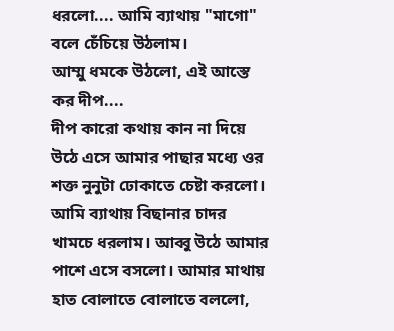ধরলো.... আমি ব্যাথায় "মাগো" বলে চেঁচিয়ে উঠলাম।
আম্মু ধমকে উঠলো, এই আস্তে কর দীপ....
দীপ কারো কথায় কান না দিয়ে উঠে এসে আমার পাছার মধ্যে ওর শক্ত নুনুটা ঢোকাতে চেষ্টা করলো। আমি ব্যাথায় বিছানার চাদর খামচে ধরলাম। আব্বু উঠে আমার পাশে এসে বসলো। আমার মাথায় হাত বোলাতে বোলাতে বললো,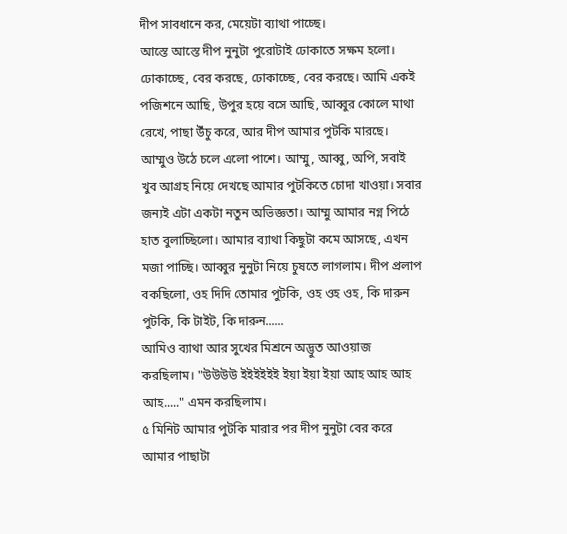দীপ সাবধানে কর, মেয়েটা ব্যাথা পাচ্ছে।
আস্তে আস্তে দীপ নুনুটা পুরোটাই ঢোকাতে সক্ষম হলো। ঢোকাচ্ছে, বের করছে, ঢোকাচ্ছে, বের করছে। আমি একই পজিশনে আছি, উপুর হয়ে বসে আছি, আব্বুর কোলে মাথা রেখে, পাছা উঁচু করে, আর দীপ আমার পুটকি মারছে।
আম্মুও উঠে চলে এলো পাশে। আম্মু, আব্বু, অপি, সবাই খুব আগ্রহ নিয়ে দেখছে আমার পুটকিতে চোদা খাওয়া। সবার জন্যই এটা একটা নতুন অভিজ্ঞতা। আম্মু আমার নগ্ন পিঠে হাত বুলাচ্ছিলো। আমার ব্যাথা কিছুটা কমে আসছে, এখন মজা পাচ্ছি। আব্বুর নুনুটা নিয়ে চুষতে লাগলাম। দীপ প্রলাপ বকছিলো, ওহ দিদি তোমার পুটকি, ওহ ওহ ওহ, কি দারুন পুটকি, কি টাইট, কি দারুন......
আমিও ব্যাথা আর সুখের মিশ্রনে অদ্ভুত আওয়াজ করছিলাম। "উউউউ ইইইইইই ইয়া ইয়া ইয়া আহ আহ আহ আহ....." এমন করছিলাম।
৫ মিনিট আমার পুটকি মারার পর দীপ নুনুটা বের করে আমার পাছাটা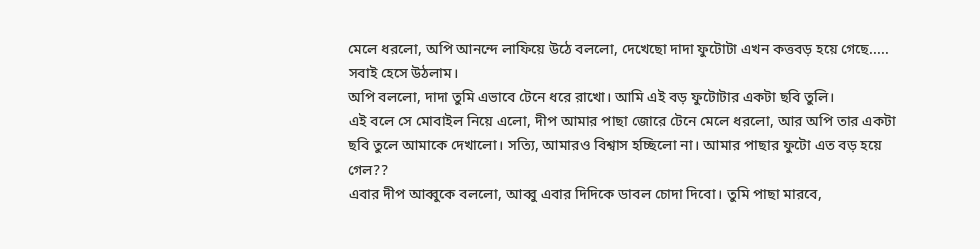মেলে ধরলো, অপি আনন্দে লাফিয়ে উঠে বললো, দেখেছো দাদা ফুটোটা এখন কত্তবড় হয়ে গেছে..... সবাই হেসে উঠলাম।
অপি বললো, দাদা তুমি এভাবে টেনে ধরে রাখো। আমি এই বড় ফুটোটার একটা ছবি তুলি।
এই বলে সে মোবাইল নিয়ে এলো, দীপ আমার পাছা জোরে টেনে মেলে ধরলো, আর অপি তার একটা ছবি তুলে আমাকে দেখালো। সত্যি, আমারও বিশ্বাস হচ্ছিলো না। আমার পাছার ফুটো এত বড় হয়ে গেল??
এবার দীপ আব্বুকে বললো, আব্বু এবার দিদিকে ডাবল চোদা দিবো। তুমি পাছা মারবে,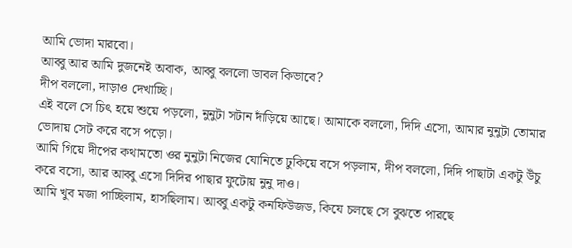আমি ভোদা মারবো।
আব্বু আর আমি দুজনেই অবাক, আব্বু বললো ডাবল কিভাবে?
দীপ বললো, দাড়াও দেখাচ্ছি।
এই বলে সে চিৎ হয়ে শুয়ে পড়লো, নুনুটা সটান দাঁড়িয়ে আছে। আমাকে বললো, দিদি এসো, আমার নুনুটা তোমার ভোদায় সেট করে বসে পড়ো।
আমি গিয়ে দীপের কথামতো ওর নুনুটা নিজের যোনিতে ঢুকিয়ে বসে পড়লাম, দীপ বললো, দিদি পাছাটা একটু উঁচু করে বসো, আর আব্বু এসো দিদির পাছার ফুটোয় নুনু দাও।
আমি খুব মজা পাচ্ছিলাম, হাসছিলাম। আব্বু একটু কনফিউজড, কিযে চলছে সে বুঝতে পারছে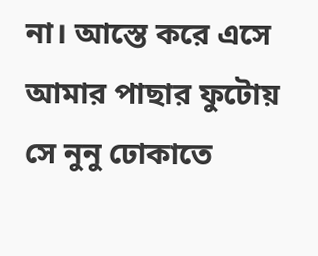না। আস্তে করে এসে আমার পাছার ফুটোয় সে নুনু ঢোকাতে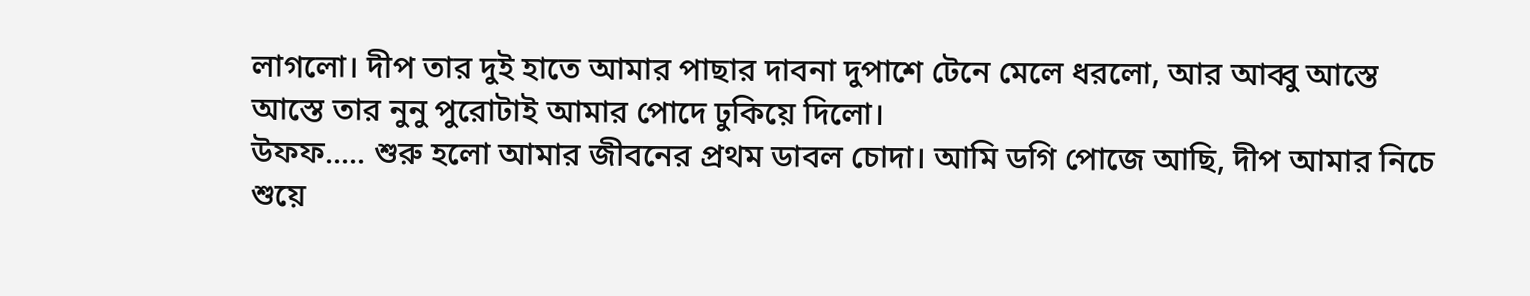লাগলো। দীপ তার দুই হাতে আমার পাছার দাবনা দুপাশে টেনে মেলে ধরলো, আর আব্বু আস্তে আস্তে তার নুনু পুরোটাই আমার পোদে ঢুকিয়ে দিলো।
উফফ..... শুরু হলো আমার জীবনের প্রথম ডাবল চোদা। আমি ডগি পোজে আছি, দীপ আমার নিচে শুয়ে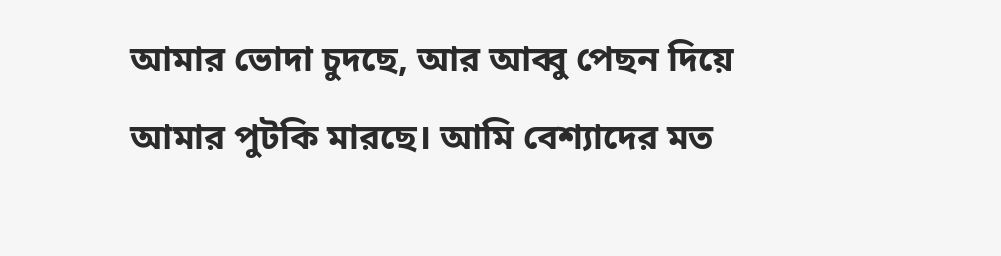আমার ভোদা চুদছে, আর আব্বু পেছন দিয়ে আমার পুটকি মারছে। আমি বেশ্যাদের মত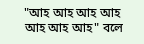"আহ আহ আহ আহ আহ আহ আহ" বলে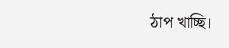ঠাপ খাচ্ছি।